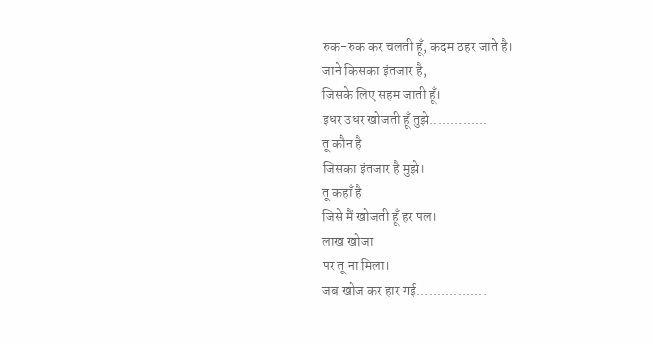रुक-रुक कर चलती हूँ, कदम ठहर जाते है।
जाने किसका इंतजार है,
जिसके लिए सहम जाती हूँ।
इधर उधर खोजती हूँ तुझे..............
तू कौन है
जिसका इंतजार है मुझे।
तू कहाँ है
जिसे मैं खोजती हूँ हर पल।
लाख खोजा
पर तू ना मिला।
जब खोज कर हार गई.................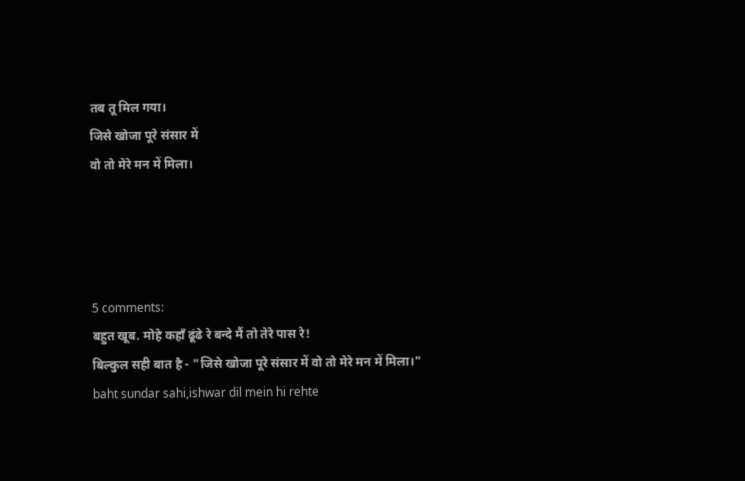तब तू मिल गया।
जिसे खोजा पूरे संसार में
वो तो मेरे मन में मिला।




5 comments:
बहुत खूब. मोहे कहाँ ढूंढे रे बन्दे मैं तो तेरे पास रे!
बिल्कुल सही बात है - "जिसे खोजा पूरे संसार में वो तो मेरे मन में मिला।"
baht sundar sahi,ishwar dil mein hi rehte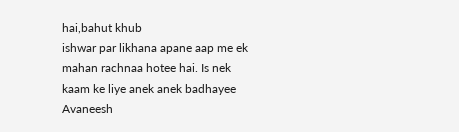hai,bahut khub
ishwar par likhana apane aap me ek mahan rachnaa hotee hai. Is nek kaam ke liye anek anek badhayee
Avaneesh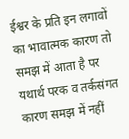ईश्वर के प्रति इन लगावों का भावात्मक कारण तो समझ में आता है पर यथार्थ परक व तर्कसंगत कारण समझ में नहीं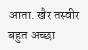आता. खैर तस्वीर बहुत अच्छा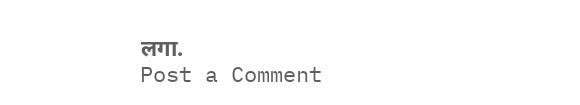लगा.
Post a Comment